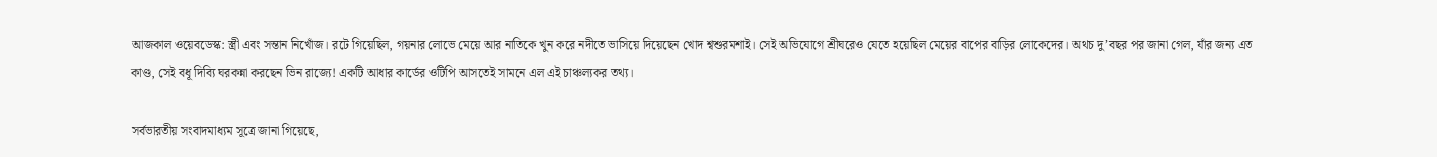আজকাল ওয়েবডেস্ক: স্ত্রী এবং সন্তান নিখোঁজ। রটে গিয়েছিল, গয়নার লোভে মেয়ে আর নাতিকে খুন করে নদীতে ভাসিয়ে দিয়েছেন খোদ শ্বশুরমশাই। সেই অভিযোগে শ্রীঘরেও যেতে হয়েছিল মেয়ের বাপের বাড়ির লোকেদের। অথচ দু’বছর পর জানা গেল, যাঁর জন্য এত কাণ্ড, সেই বধূ দিব্যি ঘরকন্না করছেন ভিন রাজ্যে! একটি আধার কার্ডের ওটিপি আসতেই সামনে এল এই চাঞ্চল্যকর তথ্য।

সর্বভারতীয় সংবাদমাধ্যম সূত্রে জানা গিয়েছে,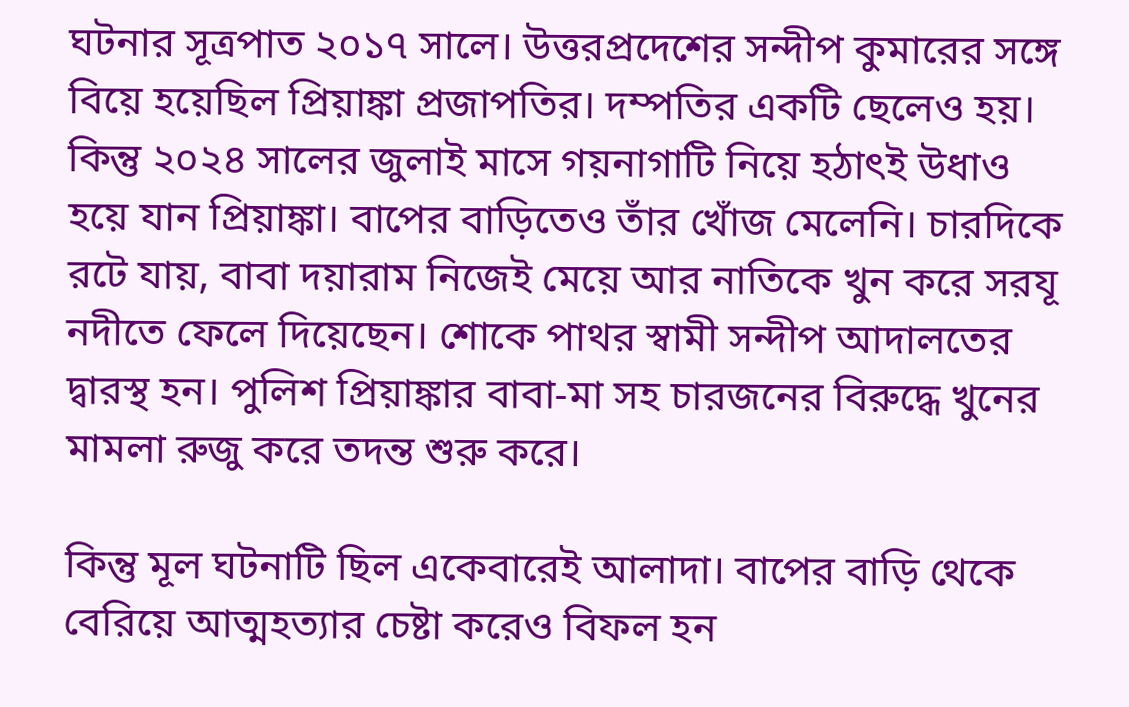ঘটনার সূত্রপাত ২০১৭ সালে। উত্তরপ্রদেশের সন্দীপ কুমারের সঙ্গে বিয়ে হয়েছিল প্রিয়াঙ্কা প্রজাপতির। দম্পতির একটি ছেলেও হয়। কিন্তু ২০২৪ সালের জুলাই মাসে গয়নাগাটি নিয়ে হঠাৎই উধাও হয়ে যান প্রিয়াঙ্কা। বাপের বাড়িতেও তাঁর খোঁজ মেলেনি। চারদিকে রটে যায়, বাবা দয়ারাম নিজেই মেয়ে আর নাতিকে খুন করে সরযূ নদীতে ফেলে দিয়েছেন। শোকে পাথর স্বামী সন্দীপ আদালতের দ্বারস্থ হন। পুলিশ প্রিয়াঙ্কার বাবা-মা সহ চারজনের বিরুদ্ধে খুনের মামলা রুজু করে তদন্ত শুরু করে।

কিন্তু মূল ঘটনাটি ছিল একেবারেই আলাদা। বাপের বাড়ি থেকে বেরিয়ে আত্মহত্যার চেষ্টা করেও বিফল হন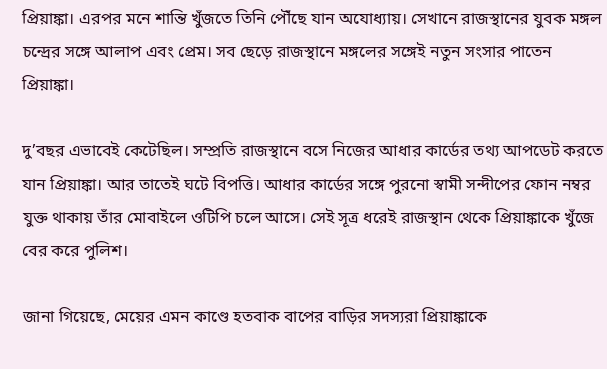প্রিয়াঙ্কা। এরপর মনে শান্তি খুঁজতে তিনি পৌঁছে যান অযোধ্যায়। সেখানে রাজস্থানের যুবক মঙ্গল চন্দ্রের সঙ্গে আলাপ এবং প্রেম। সব ছেড়ে রাজস্থানে মঙ্গলের সঙ্গেই নতুন সংসার পাতেন প্রিয়াঙ্কা।

দু’বছর এভাবেই কেটেছিল। সম্প্রতি রাজস্থানে বসে নিজের আধার কার্ডের তথ্য আপডেট করতে যান প্রিয়াঙ্কা। আর তাতেই ঘটে বিপত্তি। আধার কার্ডের সঙ্গে পুরনো স্বামী সন্দীপের ফোন নম্বর যুক্ত থাকায় তাঁর মোবাইলে ওটিপি চলে আসে। সেই সূত্র ধরেই রাজস্থান থেকে প্রিয়াঙ্কাকে খুঁজে বের করে পুলিশ।

জানা গিয়েছে, মেয়ের এমন কাণ্ডে হতবাক বাপের বাড়ির সদস্যরা প্রিয়াঙ্কাকে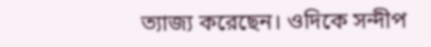ত্যাজ্য করেছেন। ওদিকে সন্দীপ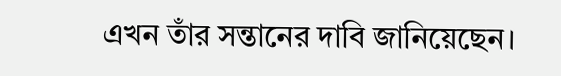এখন তাঁর সন্তানের দাবি জানিয়েছেন।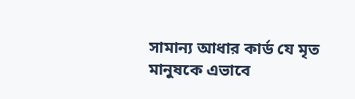সামান্য আধার কার্ড যে মৃত মানুষকে এভাবে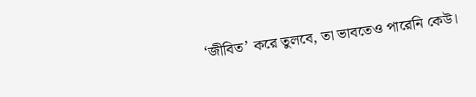‘জীবিত’ করে তুলবে, তা ভাবতেও পারেনি কেউ।